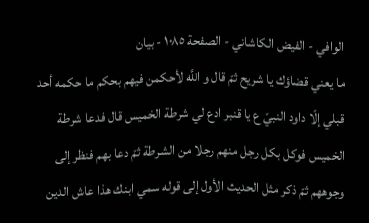الوافي - الفيض الكاشاني - الصفحة ١٠٨٥ - بيان
ما يعني قضاؤك يا شريح ثمّ قال و اللَّه لأحكمن فيهم بحكم ما حكمه أحد قبلي إلّا داود النبيّ ع يا قنبر ادع لي شرطة الخميس قال فدعا شرطة الخميس فوكل بكل رجل منهم رجلا من الشرطة ثمّ دعا بهم فنظر إلى وجوههم ثمّ ذكر مثل الحديث الأول إلى قوله سمي ابنك هذا عاش الدين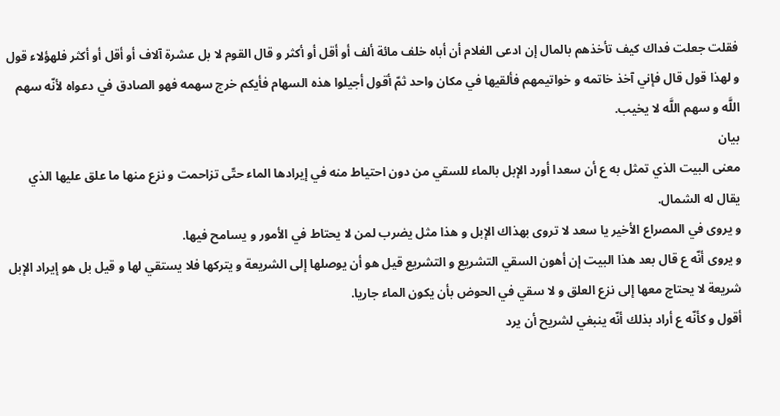فقلت جعلت فداك كيف تأخذهم بالمال إن ادعى الغلام أن أباه خلف مائة ألف أو أقل أو أكثر و قال القوم لا بل عشرة آلاف أو أقل أو أكثر فلهؤلاء قول و لهذا قول قال فإني آخذ خاتمه و خواتيمهم فألقيها في مكان واحد ثمّ أقول أجيلوا هذه السهام فأيكم خرج سهمه فهو الصادق في دعواه لأنّه سهم اللَّه و سهم اللَّه لا يخيب.
بيان
معنى البيت الذي تمثل به ع أن سعدا أورد الإبل بالماء للسقي من دون احتياط منه في إيرادها الماء حتّى تزاحمت و نزع منها ما علق عليها الذي يقال له الشمال.
و يروى في المصراع الأخير يا سعد لا تروى بهذاك الإبل و هذا مثل يضرب لمن لا يحتاط في الأمور و يسامح فيها.
و يروى أنّه ع قال بعد هذا البيت إن أهون السقي التشريع و التشريع قيل هو أن يوصلها إلى الشريعة و يتركها فلا يستقي لها و قيل بل هو إيراد الإبل شريعة لا يحتاج معها إلى نزع العلق و لا سقي في الحوض بأن يكون الماء جاريا.
أقول و كأنّه ع أراد بذلك أنّه ينبغي لشريح أن يرد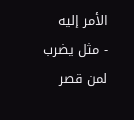الأمر إليه
- مثل يضرب لمن قصر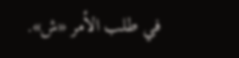في طلب الأمر «ش».